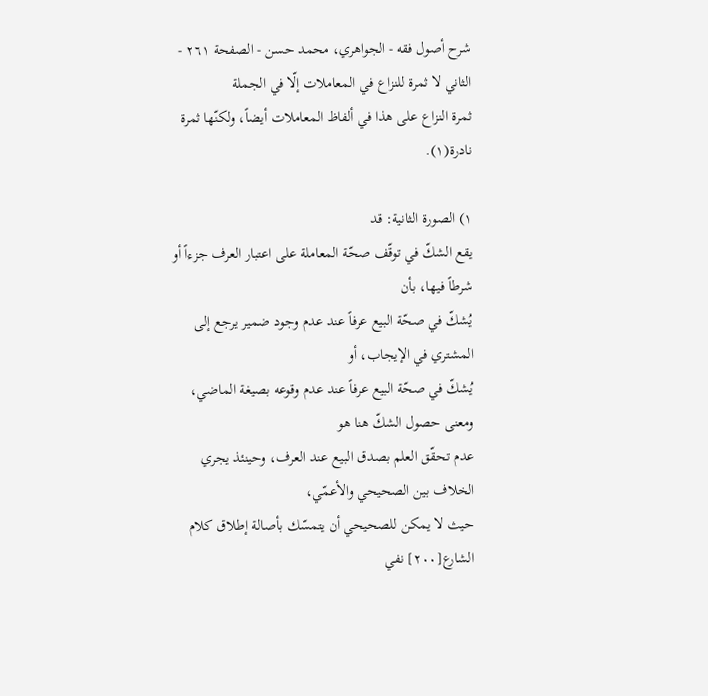شرح أصول فقه - الجواهري، محمد حسن - الصفحة ٢٦١ - الثاني لا ثمرة للنزاع في المعاملات إلّا في الجملة
ثمرة النزاع على هذا في ألفاظ المعاملات أيضاً، ولكنّها ثمرة نادرة(١).

١) الصورة الثانية: قد
يقع الشكّ في توقّف صحّة المعاملة على اعتبار العرف جزءاً أو شرطاً فيها، بأن
يُشكّ في صحّة البيع عرفاً عند عدم وجود ضمير يرجع إلى المشتري في الإيجاب، أو
يُشكّ في صحّة البيع عرفاً عند عدم وقوعه بصيغة الماضي، ومعنى حصول الشكّ هنا هو
عدم تحقّق العلم بصدق البيع عند العرف، وحينئذ يجري الخلاف بين الصحيحي والأعمّي،
حيث لا يمكن للصحيحي أن يتمسّك بأصالة إطلاق كلام الشارع[٢٠٠] نفي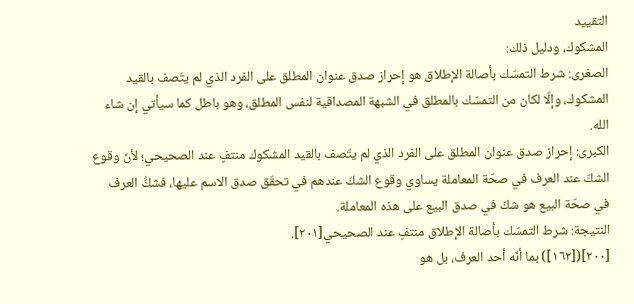التقييد
المشكوك، ودليل ذلك:
الصغرى: شرط التمسّك بأصالة الإطلاق هو إحراز صدق عنوان المطلق على الفرد الذي لم يتّصف بالقيد المشكوك، وإلّا لكان من التمسّك بالمطلق في الشبهة المصداقية لنفس المطلق، وهو باطل كما سيأتي إن شاء الله.
الكبرى: إحراز صدق عنوان المطلق على الفرد الذي لم يتّصف بالقيد المشكوك منتفٍ عند الصحيحي؛ لأنّ وقوع الشكّ عند العرف في صحّة المعاملة يساوي وقوع الشكّ عندهم في تحقّق صدق الاسم عليها، فشكُّ العرف في صحّة البيع هو شكّ في صدق البيع على هذه المعاملة.
النتيجة: شرط التمسّك بأصالة الإطلاق منتفٍ عند الصحيحي[٢٠١].
[٢٠٠]([١٦٢]) بما أنّه أحد العرف، بل هو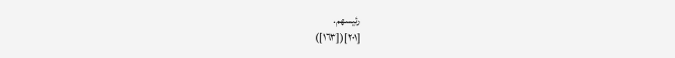رئيسهم.
[٢٠١]([١٦٣])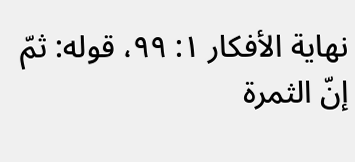نهاية الأفكار ١: ٩٩، قوله: ثمّ إنّ الثمرة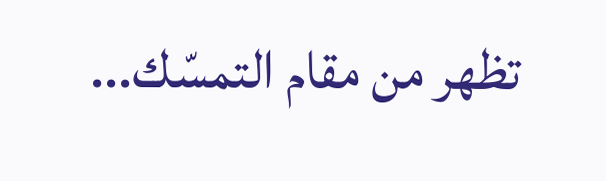تظهر من مقام التمسّك...